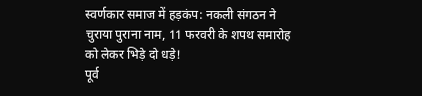स्वर्णकार समाज में हड़कंप: नकली संगठन ने चुराया पुराना नाम, 11 फरवरी के शपथ समारोह को लेकर भिड़े दो धड़े!
पूर्व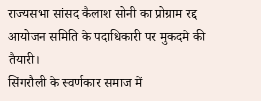राज्यसभा सांसद कैलाश सोनी का प्रोग्राम रद्द
आयोजन समिति के पदाधिकारी पर मुकदमे की तैयारी।
सिंगरौली के स्वर्णकार समाज में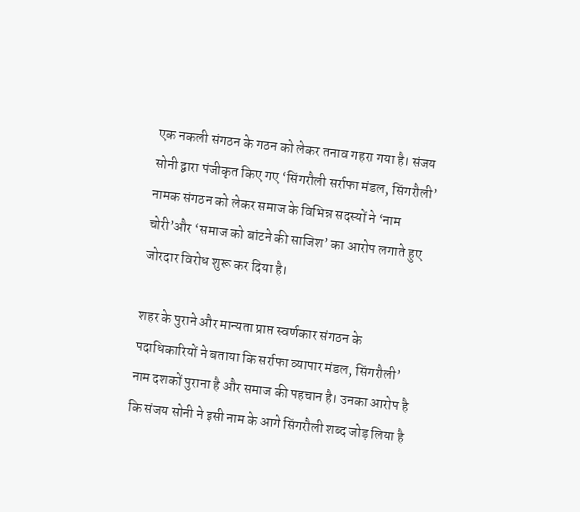एक नकली संगठन के गठन को लेकर तनाव गहरा गया है। संजय सोनी द्वारा पंजीकृत किए गए ‘सिंगरौली सर्राफा मंडल, सिंगरौली’ नामक संगठन को लेकर समाज के विभिन्न सदस्यों ने ‘नाम चोरी’और ‘समाज को बांटने की साजिश’ का आरोप लगाते हुए जोरदार विरोध शुरू कर दिया है।

शहर के पुराने और मान्यता प्राप्त स्वर्णकार संगठन के पदाधिकारियों ने बताया कि सर्राफा व्यापार मंडल, सिंगरौली’ नाम दशकों पुराना है और समाज की पहचान है। उनका आरोप है कि संजय सोनी ने इसी नाम के आगे सिंगरौली शब्द जोड़ लिया है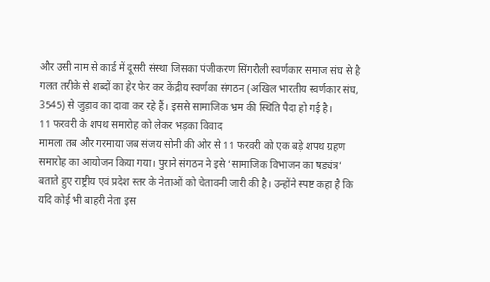और उसी नाम से कार्ड में दूसरी संस्था जिसका पंजीकरण सिंगरौली स्वर्णकार समाज संघ से है गलत तरीके से शब्दों का हेर फेर कर केंद्रीय स्वर्णका संगठन (अखिल भारतीय स्वर्णकार संघ, 3545) से जुड़ाव का दावा कर रहे हैं। इससे सामाजिक भ्रम की स्थिति पैदा हो गई है।
11 फरवरी के शपथ समारोह को लेकर भड़का विवाद
मामला तब और गरमाया जब संजय सोनी की ओर से 11 फरवरी को एक बड़े शपथ ग्रहण समारोह का आयोजन किया गया। पुराने संगठन ने इसे ‘सामाजिक विभाजन का षड्यंत्र’ बताते हुए राष्ट्रीय एवं प्रदेश स्तर के नेताओं को चेतावनी जारी की है। उन्होंने स्पष्ट कहा है कि यदि कोई भी बाहरी नेता इस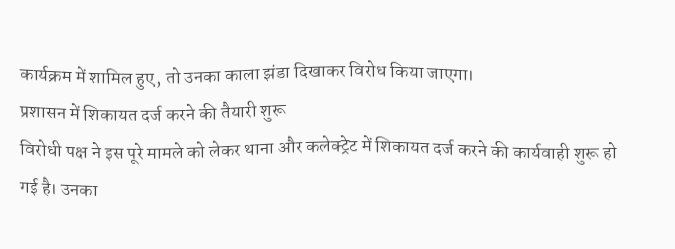कार्यक्रम में शामिल हुए, तो उनका काला झंडा दिखाकर विरोध किया जाएगा।
प्रशासन में शिकायत दर्ज करने की तैयारी शुरू
विरोधी पक्ष ने इस पूरे मामले को लेकर थाना और कलेक्ट्रेट में शिकायत दर्ज करने की कार्यवाही शुरू हो गई है। उनका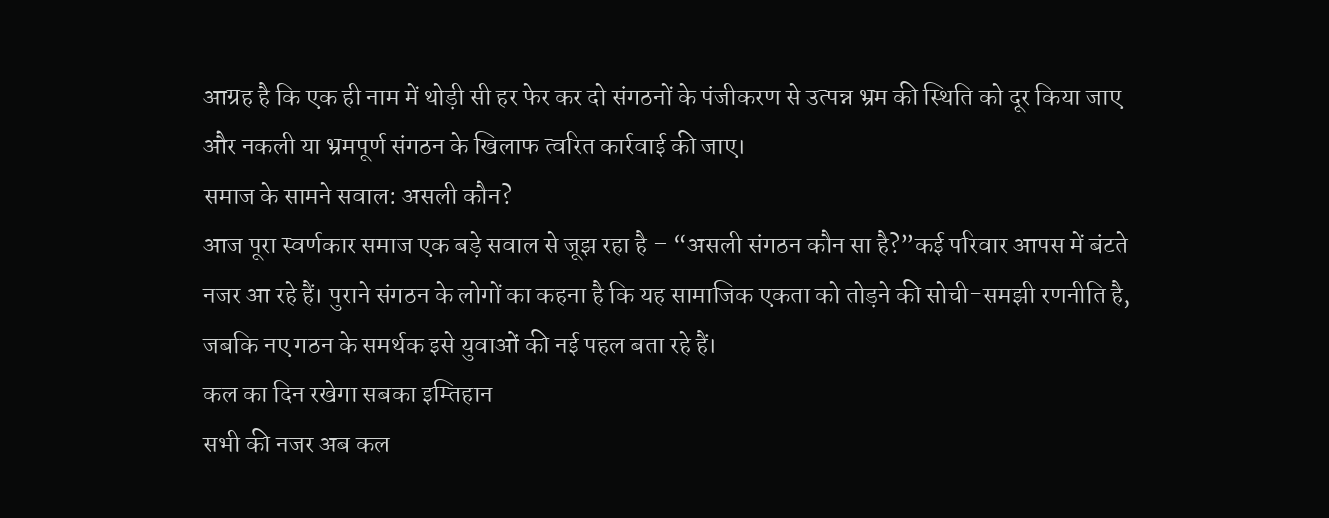आग्रह है कि एक ही नाम में थोड़ी सी हर फेर कर दो संगठनों के पंजीकरण से उत्पन्न भ्रम की स्थिति को दूर किया जाए और नकली या भ्रमपूर्ण संगठन के खिलाफ त्वरित कार्रवाई की जाए।
समाज के सामने सवाल: असली कौन?
आज पूरा स्वर्णकार समाज एक बड़े सवाल से जूझ रहा है – “असली संगठन कौन सा है?”कई परिवार आपस में बंटते नजर आ रहे हैं। पुराने संगठन के लोगों का कहना है कि यह सामाजिक एकता को तोड़ने की सोची-समझी रणनीति है, जबकि नए गठन के समर्थक इसे युवाओं की नई पहल बता रहे हैं।
कल का दिन रखेगा सबका इम्तिहान
सभी की नजर अब कल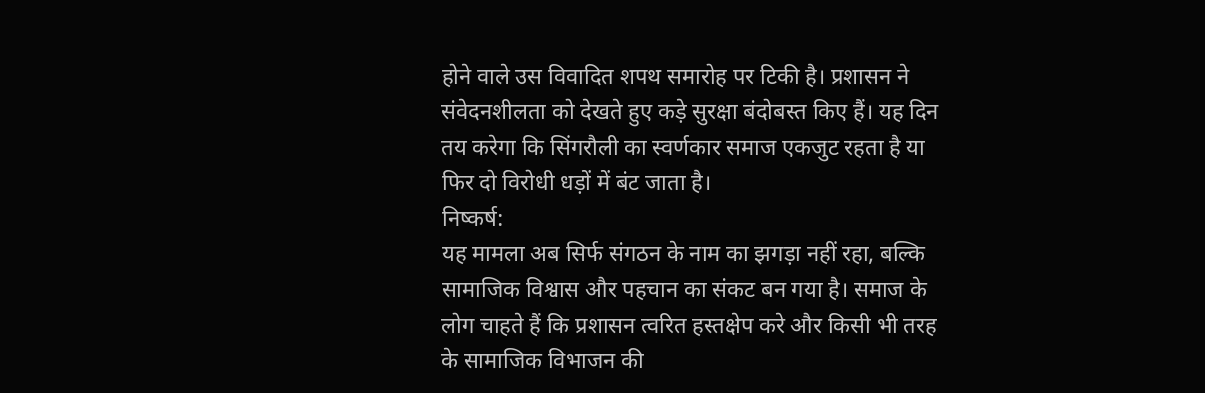होने वाले उस विवादित शपथ समारोह पर टिकी है। प्रशासन ने संवेदनशीलता को देखते हुए कड़े सुरक्षा बंदोबस्त किए हैं। यह दिन तय करेगा कि सिंगरौली का स्वर्णकार समाज एकजुट रहता है या फिर दो विरोधी धड़ों में बंट जाता है।
निष्कर्ष:
यह मामला अब सिर्फ संगठन के नाम का झगड़ा नहीं रहा, बल्कि सामाजिक विश्वास और पहचान का संकट बन गया है। समाज के लोग चाहते हैं कि प्रशासन त्वरित हस्तक्षेप करे और किसी भी तरह के सामाजिक विभाजन की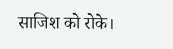साजिश को रोके।